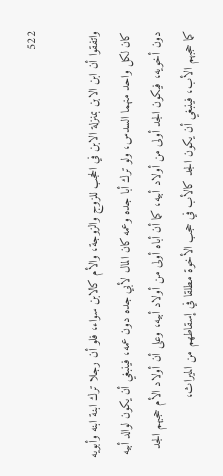522

واتفقوا أن ابن الابن بمنزلة الابن في الحجب للزوج والزوجة، والأم كالابن سواء، فلو أن رجلا ترك ابنة ابنه وأبويه كان لكل واحد منهما السدس، ولو ترك أبا جده وعمه كان المال لأبي جده دون عمه، فينبغي أن يكون لوالد أبيه دون أخويه، فيكون الجد أولى من أولاد أبيه، كما أن أباه أولى من أولاد أبيه، وعلى أن أولاد الأم حجبهم الجد كما حجبهم الأب، فينبغي أن يكون الجد كالأب في حجب الأخوة مطلقا في إسقاطهم من الميراث،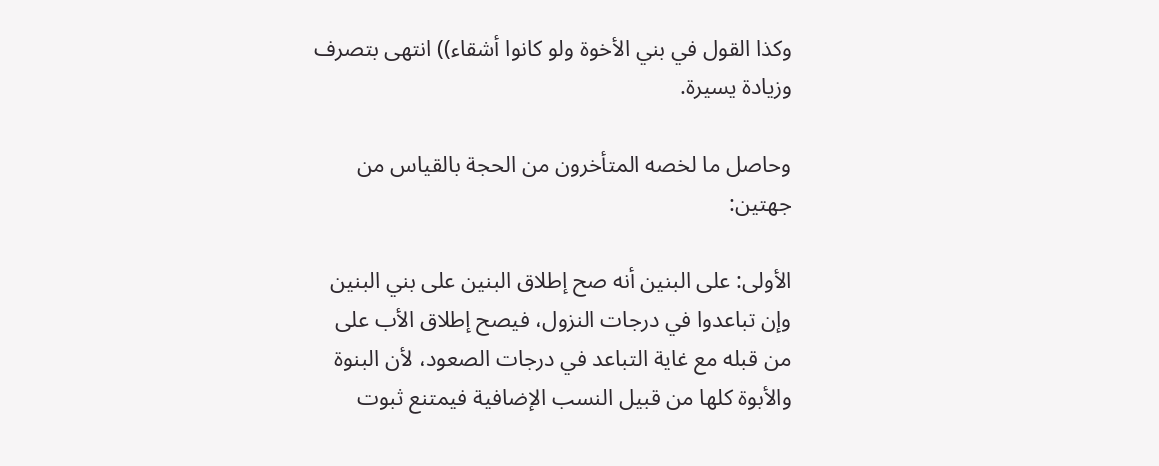وكذا القول في بني الأخوة ولو كانوا أشقاء)) انتهى بتصرف وزيادة يسيرة.

وحاصل ما لخصه المتأخرون من الحجة بالقياس من جهتين:

الأولى: على البنين أنه صح إطلاق البنين على بني البنين وإن تباعدوا في درجات النزول، فيصح إطلاق الأب على من قبله مع غاية التباعد في درجات الصعود، لأن البنوة والأبوة كلها من قبيل النسب الإضافية فيمتنع ثبوت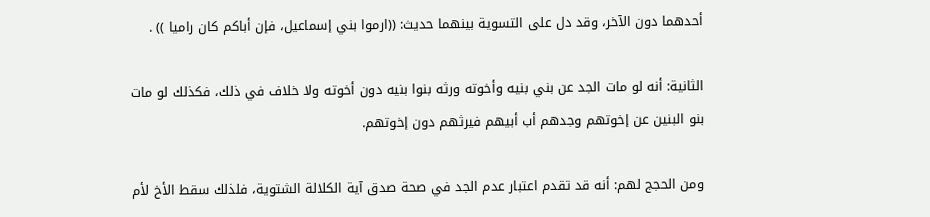أحدهما دون الآخر، وقد دل على التسوية بينهما حديث: ((ارموا بني إسماعيل، فإن أباكم كان راميا )) .

الثانية: أنه لو مات الجد عن بني بنيه وأخوته ورثه بنوا بنيه دون أخوته ولا خلاف في ذلك، فكذلك لو مات بنو البنين عن إخوتهم وجدهم أب أبيهم فيرثهم دون إخوتهم.

ومن الحجج لهم: أنه قد تقدم اعتبار عدم الجد في صحة صدق آية الكلالة الشتوية، فلذلك سقط الأخ لأم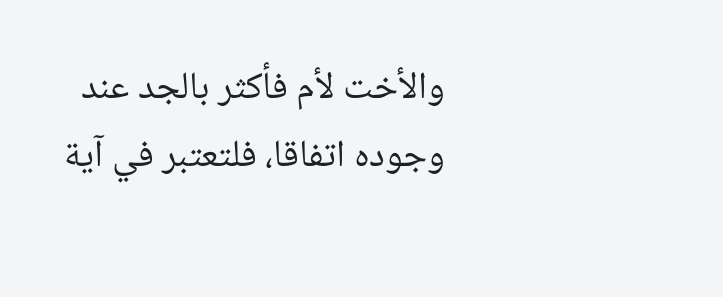والأخت لأم فأكثر بالجد عند وجوده اتفاقا، فلتعتبر في آية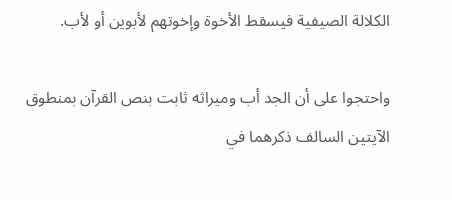الكلالة الصيفية فيسقط الأخوة وإخوتهم لأبوين أو لأب.

واحتجوا على أن الجد أب وميراثه ثابت بنص القرآن بمنطوق الآيتين السالف ذكرهما في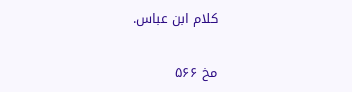كلام ابن عباس.

مخ ۵۶۶